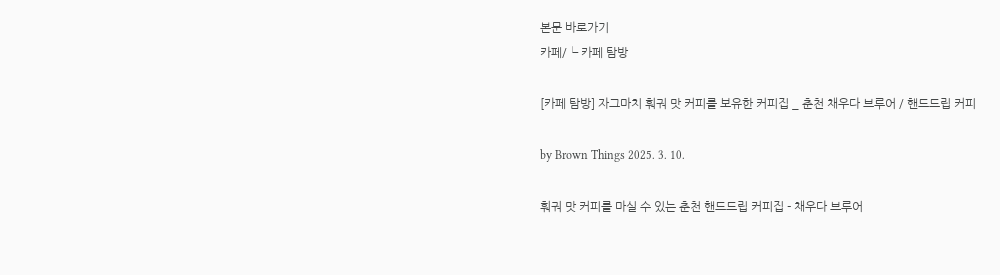본문 바로가기
카페/└ 카페 탐방

[카페 탐방] 자그마치 훠궈 맛 커피를 보유한 커피집 _ 춘천 채우다 브루어 / 핸드드립 커피

by Brown Things 2025. 3. 10.

훠궈 맛 커피를 마실 수 있는 춘천 핸드드립 커피집 - 채우다 브루어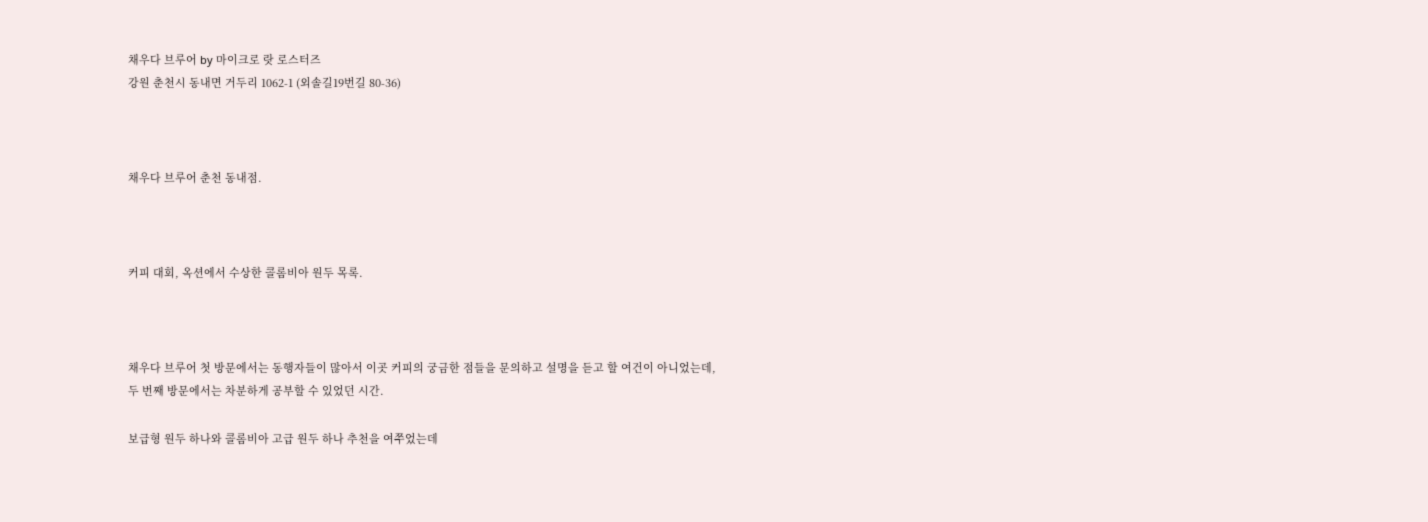채우다 브루어 by 마이크로 랏 로스터즈
강원 춘천시 동내면 거두리 1062-1 (외솔길19번길 80-36)



채우다 브루어 춘천 동내점.



커피 대회, 옥션에서 수상한 콜롬비아 원두 목록.



채우다 브루어 첫 방문에서는 동행자들이 많아서 이곳 커피의 궁금한 점들을 문의하고 설명을 듣고 할 여건이 아니었는데,
두 번째 방문에서는 차분하게 공부할 수 있었던 시간.

보급형 원두 하나와 콜롬비아 고급 원두 하나 추천을 여쭈었는데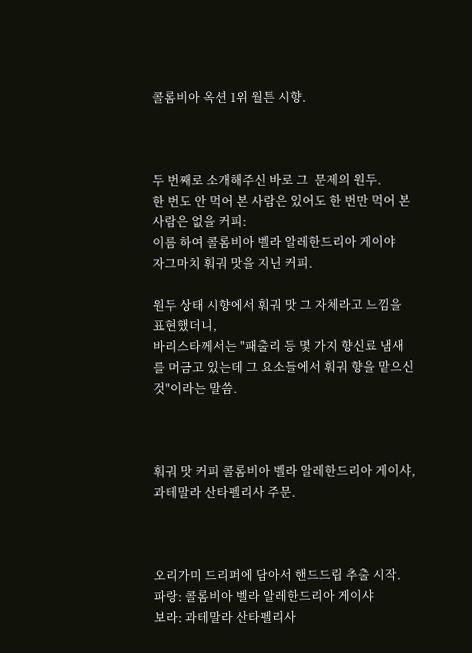콜롬비아 옥션 1위 월튼 시향.



두 번째로 소개해주신 바로 그  문제의 원두.
한 번도 안 먹어 본 사람은 있어도 한 번만 먹어 본 사람은 없을 커피:
이름 하여 콜롬비아 벨라 알레한드리아 게이야
자그마치 훠궈 맛을 지닌 커피.

원두 상태 시향에서 훠궈 맛 그 자체라고 느낌을 표현했더니,
바리스타께서는 "패출리 등 몇 가지 향신료 냄새를 머금고 있는데 그 요소들에서 훠궈 향을 맡으신 것"이라는 말씀.



훠궈 맛 커피 콜롬비아 벨라 알레한드리아 게이샤, 과테말라 산타펠리사 주문.



오리가미 드리퍼에 담아서 핸드드립 추출 시작.
파랑: 콜롬비아 벨라 알레한드리아 게이샤
보라: 과테말라 산타펠리사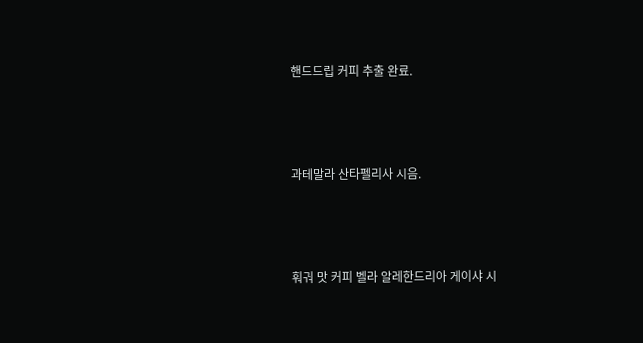핸드드립 커피 추출 완료.



과테말라 산타펠리사 시음.



훠궈 맛 커피 벨라 알레한드리아 게이샤 시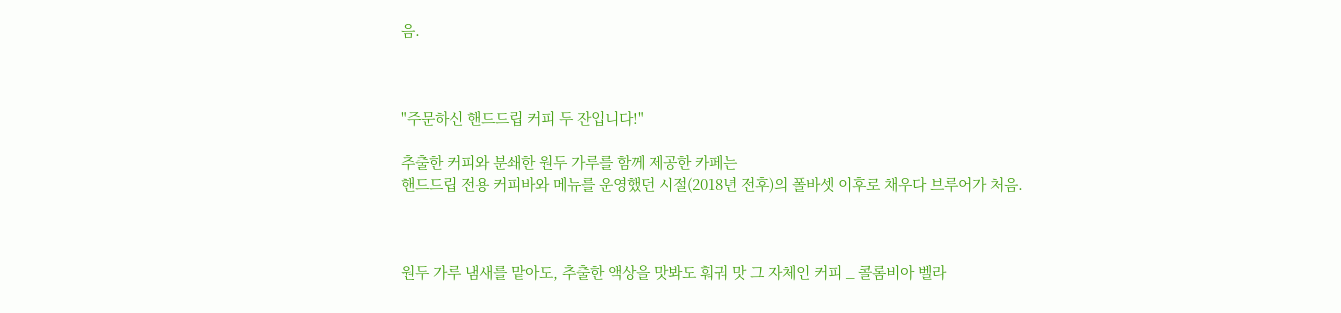음.



"주문하신 핸드드립 커피 두 잔입니다!"

추출한 커피와 분쇄한 원두 가루를 함께 제공한 카페는
핸드드립 전용 커피바와 메뉴를 운영했던 시절(2018년 전후)의 폴바셋 이후로 채우다 브루어가 처음.



원두 가루 냄새를 맡아도, 추출한 액상을 맛봐도 훠궈 맛 그 자체인 커피 _ 콜롬비아 벨라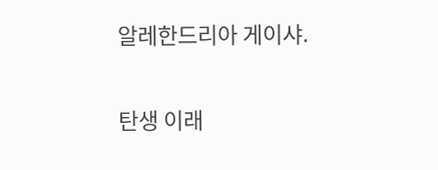알레한드리아 게이샤.


탄생 이래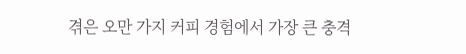겪은 오만 가지 커피 경험에서 가장 큰 충격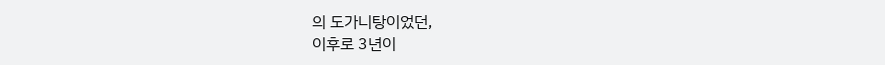의 도가니탕이었던,
이후로 3년이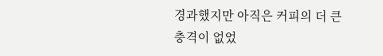경과했지만 아직은 커피의 더 큰 충격이 없었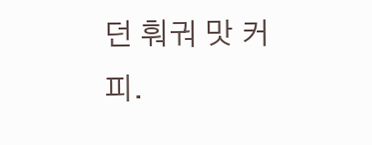던 훠궈 맛 커피.